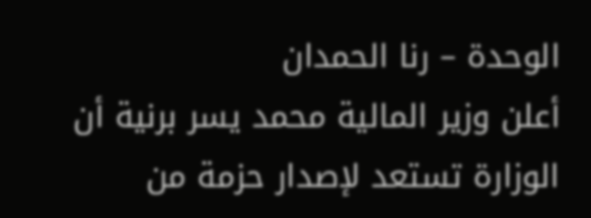الوحدة – رنا الحمدان
أعلن وزير المالية محمد يسر برنية أن الوزارة تستعد لإصدار حزمة من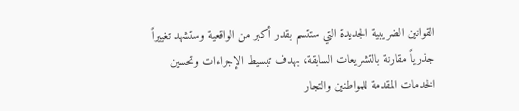القوانين الضريبية الجديدة التي ستتسم بقدر أكبر من الواقعية وستشهد تغييراً جذرياً مقارنة بالتشريعات السابقة، بهدف تبسيط الإجراءات وتحسين الخدمات المقدمة للمواطنين والتجار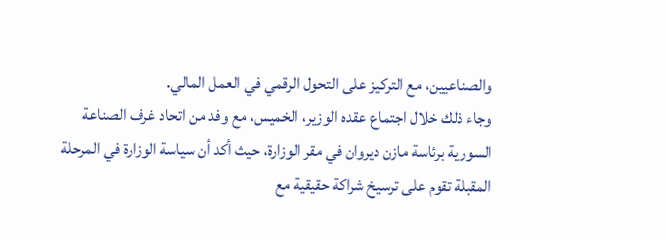والصناعيين، مع التركيز على التحول الرقمي في العمل المالي.
وجاء ذلك خلال اجتماع عقده الوزير، الخميس، مع وفد من اتحاد غرف الصناعة السورية برئاسة مازن ديروان في مقر الوزارة، حيث أكد أن سياسة الوزارة في المرحلة المقبلة تقوم على ترسيخ شراكة حقيقية مع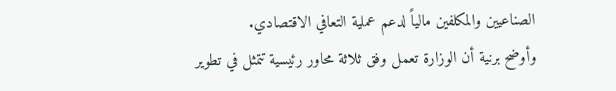الصناعيين والمكلفين مالياً لدعم عملية التعافي الاقتصادي.
وأوضح برنية أن الوزارة تعمل وفق ثلاثة محاور رئيسية تتمثل في تطوير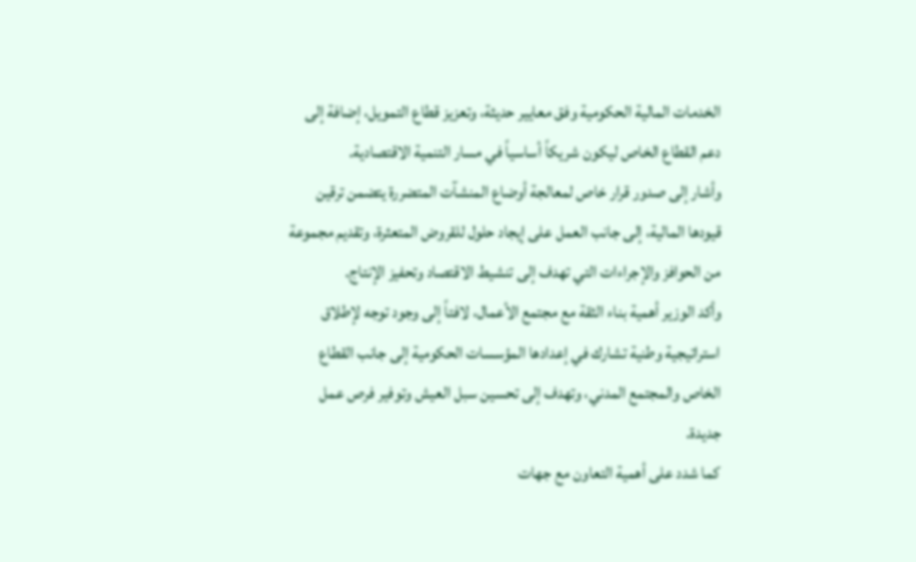الخدمات المالية الحكومية وفق معايير حديثة، وتعزيز قطاع التمويل، إضافة إلى دعم القطاع الخاص ليكون شريكاً أساسياً في مسار التنمية الاقتصادية.
وأشار إلى صدور قرار خاص لمعالجة أوضاع المنشآت المتضررة يتضمن ترقين قيودها المالية، إلى جانب العمل على إيجاد حلول للقروض المتعثرة، وتقديم مجموعة من الحوافز والإجراءات التي تهدف إلى تنشيط الاقتصاد وتحفيز الإنتاج.
وأكد الوزير أهمية بناء الثقة مع مجتمع الأعمال، لافتاً إلى وجود توجه لإطلاق استراتيجية وطنية تشارك في إعدادها المؤسسات الحكومية إلى جانب القطاع الخاص والمجتمع المدني، وتهدف إلى تحسين سبل العيش وتوفير فرص عمل جديدة.
كما شدد على أهمية التعاون مع جهات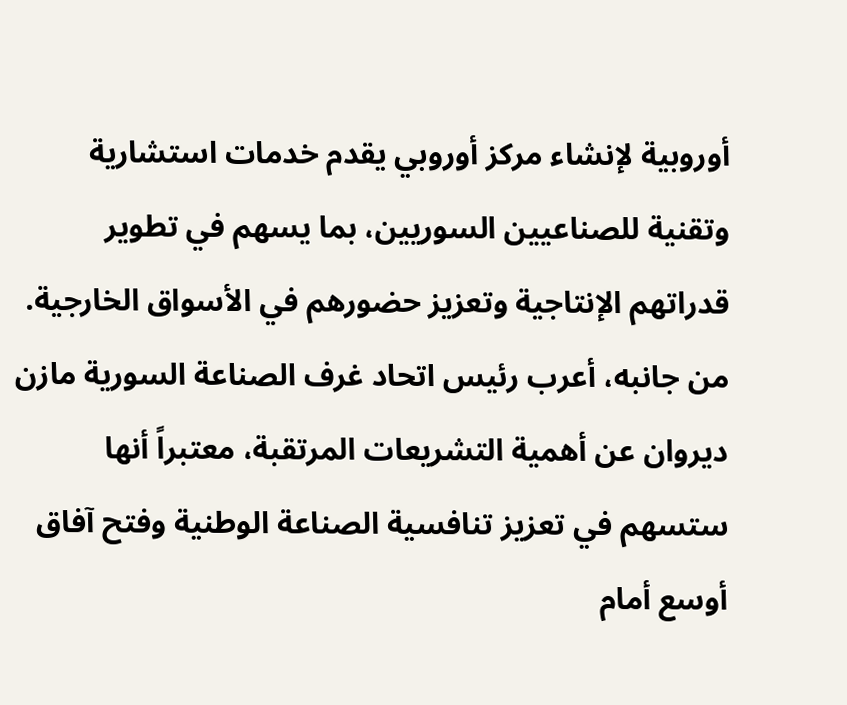أوروبية لإنشاء مركز أوروبي يقدم خدمات استشارية وتقنية للصناعيين السوريين، بما يسهم في تطوير قدراتهم الإنتاجية وتعزيز حضورهم في الأسواق الخارجية.
من جانبه، أعرب رئيس اتحاد غرف الصناعة السورية مازن ديروان عن أهمية التشريعات المرتقبة، معتبراً أنها ستسهم في تعزيز تنافسية الصناعة الوطنية وفتح آفاق أوسع أمام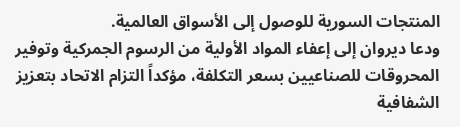المنتجات السورية للوصول إلى الأسواق العالمية.
ودعا ديروان إلى إعفاء المواد الأولية من الرسوم الجمركية وتوفير المحروقات للصناعيين بسعر التكلفة، مؤكداً التزام الاتحاد بتعزيز الشفافية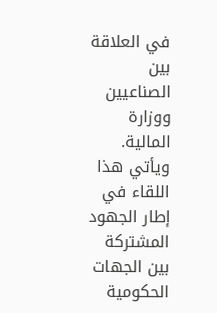في العلاقة بين الصناعيين ووزارة المالية.
ويأتي هذا اللقاء في إطار الجهود المشتركة بين الجهات الحكومية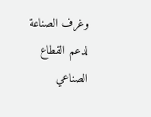وغرف الصناعة لدعم القطاع الصناعي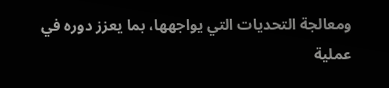ومعالجة التحديات التي يواجهها، بما يعزز دوره في عملية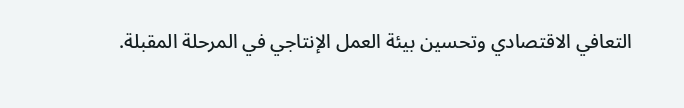التعافي الاقتصادي وتحسين بيئة العمل الإنتاجي في المرحلة المقبلة.